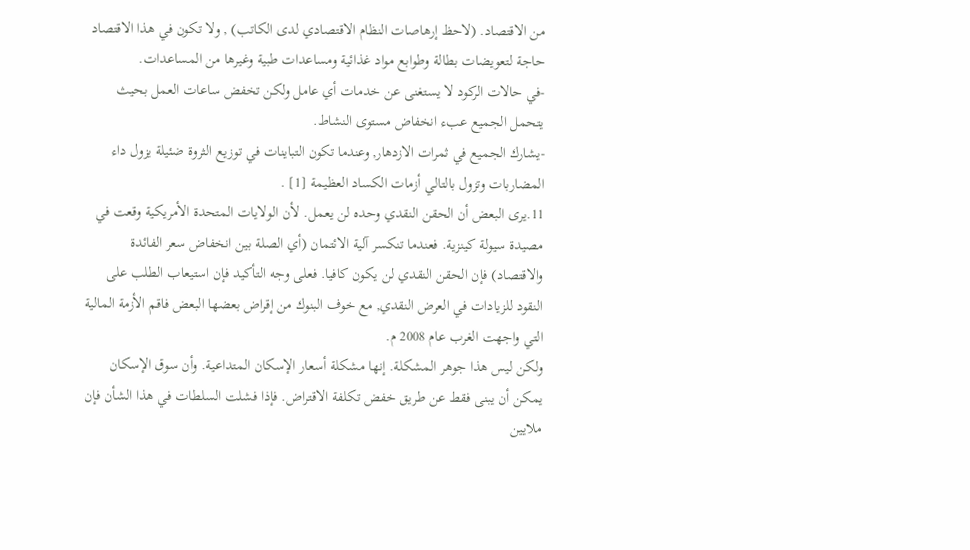من الاقتصاد. (لاحظ إرهاصات النظام الاقتصادي لدى الكاتب) , ولا تكون في هذا الاقتصاد حاجة لتعويضات بطالة وطوابع مواد غذائية ومساعدات طبية وغيرها من المساعدات.
-في حالات الركود لا يستغنى عن خدمات أي عامل ولكن تخفض ساعات العمل بحيث يتحمل الجميع عبء انخفاض مستوى النشاط.
-يشارك الجميع في ثمرات الازدهار, وعندما تكون التباينات في توزيع الثروة ضئيلة يزول داء المضاربات وتزول بالتالي أزمات الكساد العظيمة [1] .
11.يرى البعض أن الحقن النقدي وحده لن يعمل. لأن الولايات المتحدة الأمريكية وقعت في مصيدة سيولة كينزية. فعندما تنكسر آلية الائتمان (أي الصلة بين انخفاض سعر الفائدة والاقتصاد) فإن الحقن النقدي لن يكون كافيا. فعلى وجه التأكيد فإن استيعاب الطلب على النقود للزيادات في العرض النقدي, مع خوف البنوك من إقراض بعضها البعض فاقم الأزمة المالية التي واجهت الغرب عام 2008 م.
ولكن ليس هذا جوهر المشكلة. إنها مشكلة أسعار الإسكان المتداعية. وأن سوق الإسكان يمكن أن يبنى فقط عن طريق خفض تكلفة الاقتراض. فإذا فشلت السلطات في هذا الشأن فإن ملايين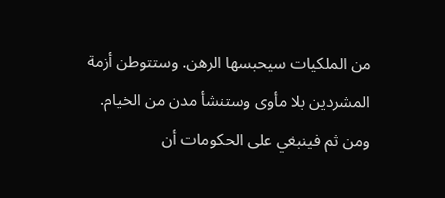من الملكيات سيحبسها الرهن. وستتوطن أزمة المشردين بلا مأوى وستنشأ مدن من الخيام.
ومن ثم فينبغي على الحكومات أن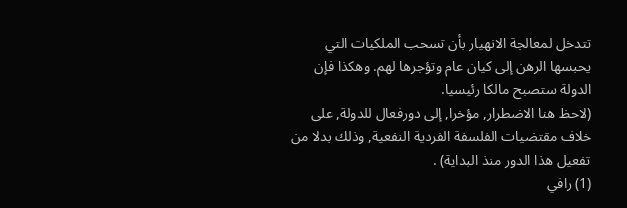تتدخل لمعالجة الانهيار بأن تسحب الملكيات التي يحبسها الرهن إلى كيان عام وتؤجرها لهم. وهكذا فإن الدولة ستصبح مالكا رئيسيا.
(لاحظ هنا الاضطرار, مؤخرا, إلى دورفعال للدولة, على خلاف مقتضيات الفلسفة الفردية النفعية, وذلك بدلا من تفعيل هذا الدور منذ البداية) .
(1) رافي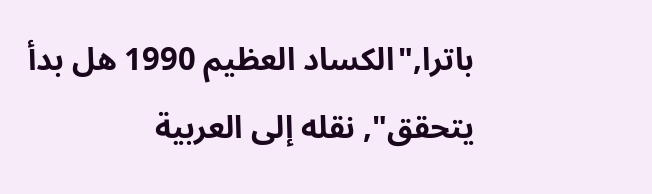باترا,"الكساد العظيم 1990 هل بدأ يتحقق", نقله إلى العربية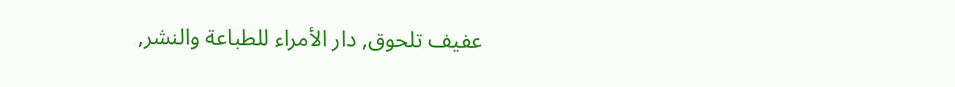عفيف تلحوق, دار الأمراء للطباعة والنشر,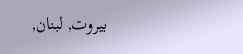بيروت, لبنان,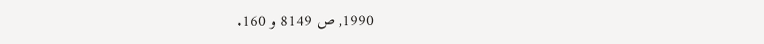1990, ص 8149 و 160.